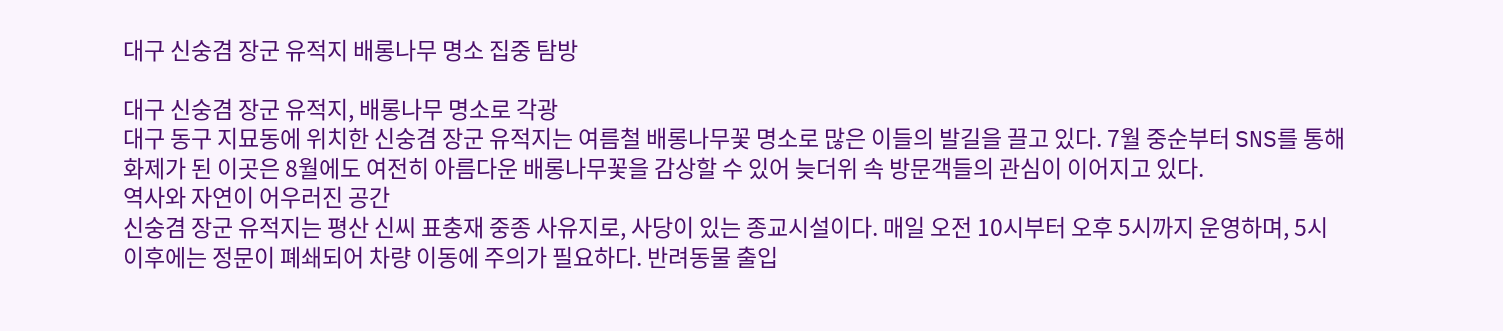대구 신숭겸 장군 유적지 배롱나무 명소 집중 탐방

대구 신숭겸 장군 유적지, 배롱나무 명소로 각광
대구 동구 지묘동에 위치한 신숭겸 장군 유적지는 여름철 배롱나무꽃 명소로 많은 이들의 발길을 끌고 있다. 7월 중순부터 SNS를 통해 화제가 된 이곳은 8월에도 여전히 아름다운 배롱나무꽃을 감상할 수 있어 늦더위 속 방문객들의 관심이 이어지고 있다.
역사와 자연이 어우러진 공간
신숭겸 장군 유적지는 평산 신씨 표충재 중종 사유지로, 사당이 있는 종교시설이다. 매일 오전 10시부터 오후 5시까지 운영하며, 5시 이후에는 정문이 폐쇄되어 차량 이동에 주의가 필요하다. 반려동물 출입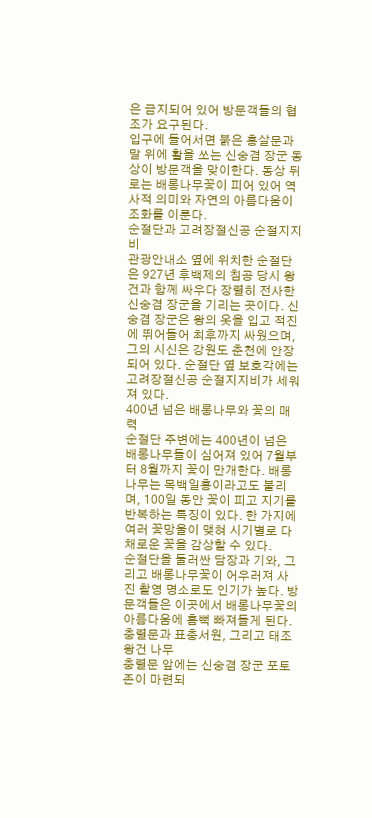은 금지되어 있어 방문객들의 협조가 요구된다.
입구에 들어서면 붉은 홍살문과 말 위에 활을 쏘는 신숭겸 장군 동상이 방문객을 맞이한다. 동상 뒤로는 배롱나무꽃이 피어 있어 역사적 의미와 자연의 아름다움이 조화를 이룬다.
순절단과 고려장절신공 순절지지비
관광안내소 옆에 위치한 순절단은 927년 후백제의 침공 당시 왕건과 함께 싸우다 장렬히 전사한 신숭겸 장군을 기리는 곳이다. 신숭겸 장군은 왕의 옷을 입고 적진에 뛰어들어 최후까지 싸웠으며, 그의 시신은 강원도 춘천에 안장되어 있다. 순절단 옆 보호각에는 고려장절신공 순절지지비가 세워져 있다.
400년 넘은 배롱나무와 꽃의 매력
순절단 주변에는 400년이 넘은 배롱나무들이 심어져 있어 7월부터 8월까지 꽃이 만개한다. 배롱나무는 목백일홍이라고도 불리며, 100일 동안 꽃이 피고 지기를 반복하는 특징이 있다. 한 가지에 여러 꽃망울이 맺혀 시기별로 다채로운 꽃을 감상할 수 있다.
순절단을 둘러싼 담장과 기와, 그리고 배롱나무꽃이 어우러져 사진 촬영 명소로도 인기가 높다. 방문객들은 이곳에서 배롱나무꽃의 아름다움에 흠뻑 빠져들게 된다.
충렬문과 표충서원, 그리고 태조 왕건 나무
충렬문 앞에는 신숭겸 장군 포토존이 마련되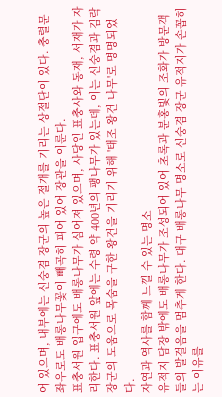어 있으며, 내부에는 신숭겸 장군의 높은 절개를 기리는 상절단이 있다. 충렬문 좌우로도 배롱나무꽃이 빼곡히 피어 있어 장관을 이룬다.
표충서원 입구에도 배롱나무가 심어져 있으며, 사당인 표충사와 동재, 서재가 자리한다. 표충서원 앞에는 수령 약 400년의 팽나무가 있는데, 이는 신숭겸과 김락 장군의 도움으로 목숨을 구한 왕건을 기리기 위해 '태조 왕건 나무'로 명명되었다.
자연과 역사를 함께 느낄 수 있는 명소
유적지 담장 밖에도 배롱나무가 조성되어 있어 초록과 분홍빛의 조화가 방문객들의 발걸음을 멈추게 한다. 대구 배롱나무 명소로 신숭겸 장군 유적지가 손꼽히는 이유를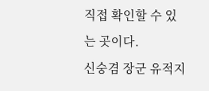직접 확인할 수 있는 곳이다.
신숭겸 장군 유적지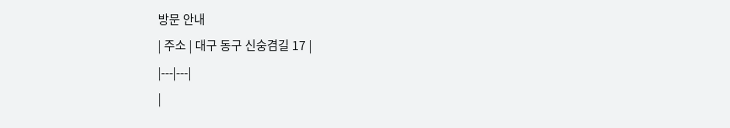방문 안내
| 주소 | 대구 동구 신숭겸길 17 |
|---|---|
|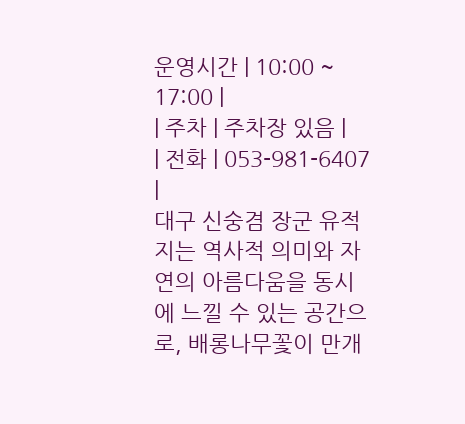운영시간 | 10:00 ~ 17:00 |
| 주차 | 주차장 있음 |
| 전화 | 053-981-6407 |
대구 신숭겸 장군 유적지는 역사적 의미와 자연의 아름다움을 동시에 느낄 수 있는 공간으로, 배롱나무꽃이 만개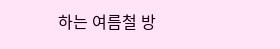하는 여름철 방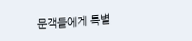문객들에게 특별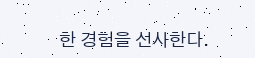한 경험을 선사한다.